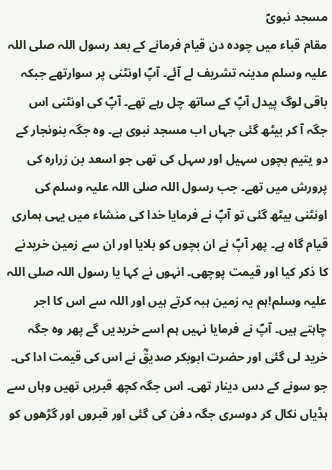مسجد نبویؐ
مقام قباء میں چودہ دن قیام فرمانے کے بعد رسول اللہ صلی اللہ علیہ وسلم مدینہ تشریف لے آئے۔ آپؐ اونٹنی پر سوارتھے جبکہ باقی لوگ پیدل آپؐ کے ساتھ چل رہے تھے۔ آپؐ کی اونٹنی اس جگہ آ کر بیٹھ گئی جہاں اب مسجد نبوی ہے۔ وہ جگہ بنونجار کے دو یتیم بچوں سہیل اور سہل کی تھی جو اسعد بن زرارہ کی پرورش میں تھے۔ جب رسول اللہ صلی اللہ علیہ وسلم کی اونٹنی بیٹھ گئی تو آپؐ نے فرمایا خدا کی منشاء میں یہی ہماری قیام گاہ ہے۔ پھر آپؐ نے ان بچوں کو بلایا اور ان سے زمین خریدنے کا ذکر کیا اور قیمت پوچھی۔ انہوں نے کہا یا رسول اللہ صلی اللہ علیہ وسلم!ہم یہ زمین ہبہ کرتے ہیں اور اللہ سے اس کا اجر چاہتے ہیں۔ آپؐ نے فرمایا نہیں ہم اسے خریدیں گے پھر وہ جگہ خرید لی گئی اور حضرت ابوبکر صدیقؓ نے اس کی قیمت ادا کی۔ جو سونے کے دس دینار تھی۔ اس جگہ کچھ قبریں تھیں وہاں سے ہڈیاں نکال کر دوسری جگہ دفن کی گئی اور قبروں اور گڑھوں کو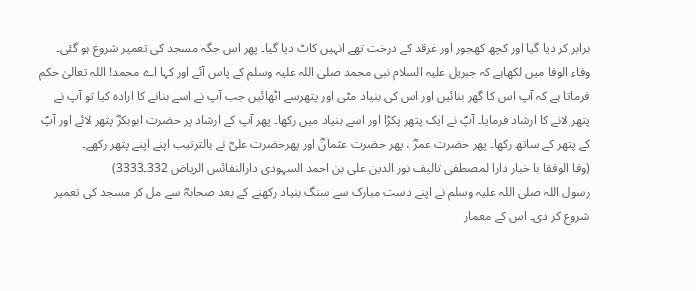برابر کر دیا گیا اور کچھ کھجور اور غرقد کے درخت تھے انہیں کاٹ دیا گیا۔ پھر اس جگہ مسجد کی تعمیر شروع ہو گئی۔
وفاء الوفا میں لکھاہے کہ جبریل علیہ السلام نبی محمد صلی اللہ علیہ وسلم کے پاس آئے اور کہا اے محمد! اللہ تعالیٰ حکم فرماتا ہے کہ آپ اس کا گھر بنائیں اور اس کی بنیاد مٹی اور پتھرسے اٹھائیں جب آپ نے اسے بنانے کا ارادہ کیا تو آپ نے پتھر لانے کا ارشاد فرمایا۔ آپؐ نے ایک پتھر پکڑا اور اسے بنیاد میں رکھا۔ پھر آپ کے ارشاد پر حضرت ابوبکرؓ پتھر لائے اور آپؐ کے پتھر کے ساتھ رکھا۔ پھر حضرت عمرؓ ، پھر حضرت عثمانؓ اور پھرحضرت علیؓ نے بالترتیب اپنے اپنے پتھر رکھے۔
(وفا الوفقا با خبار دارا لمصطفی تالیف نور الدین علی بن احمد السہودی دارالنفائس الریاض 332۔3333)
رسول اللہ صلی اللہ علیہ وسلم نے اپنے دست مبارک سے سنگ بنیاد رکھنے کے بعد صحابہؓ سے مل کر مسجد کی تعمیر شروع کر دی۔ اس کے معمار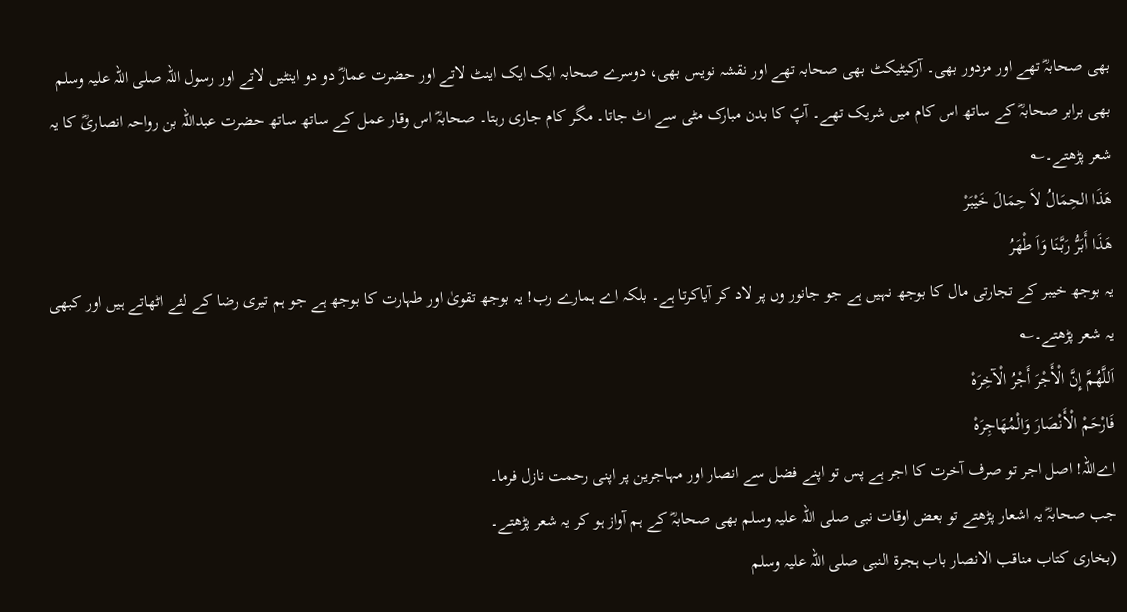بھی صحابہؓ تھے اور مزدور بھی۔ آرکیٹیکٹ بھی صحابہ تھے اور نقشہ نویس بھی، دوسرے صحابہ ایک ایک اینٹ لاتے اور حضرت عمارؓ دو دو اینٹیں لاتے اور رسول اللہ صلی اللہ علیہ وسلم بھی برابر صحابہؓ کے ساتھ اس کام میں شریک تھے۔ آپؐ کا بدن مبارک مٹی سے اٹ جاتا۔ مگر کام جاری رہتا۔ صحابہؓ اس وقار عمل کے ساتھ ساتھ حضرت عبداللہ بن رواحہ انصاریؓ کا یہ شعر پڑھتے۔؎
هَذَا الحِمَالُ لاَ حِمَالَ خَيْبَرْ
هَذَا أَبَرُّ رَبَّنَا وَاَ طْھَرُ
یہ بوجھ خیبر کے تجارتی مال کا بوجھ نہیں ہے جو جانور وں پر لاد کر آیاکرتا ہے۔ بلکہ اے ہمارے رب! یہ بوجھ تقویٰ اور طہارت کا بوجھ ہے جو ہم تیری رضا کے لئے اٹھاتے ہیں اور کبھی یہ شعر پڑھتے۔؎
اَللَّهُمَّ إِنَّ الْأَجْرَ أَجْرُ الْآخِرَهْ
فَارْحَمْ الْأَنْصَارَ وَالْمُهَاجِرَهْ
اےاللہ! اصل اجر تو صرف آخرت کا اجر ہے پس تو اپنے فضل سے انصار اور مہاجرین پر اپنی رحمت نازل فرما۔
جب صحابہؓ یہ اشعار پڑھتے تو بعض اوقات نبی صلی اللہ علیہ وسلم بھی صحابہؓ کے ہم آواز ہو کر یہ شعر پڑھتے۔
(بخاری کتاب مناقب الانصار باب ہجرۃ النبی صلی اللہ علیہ وسلم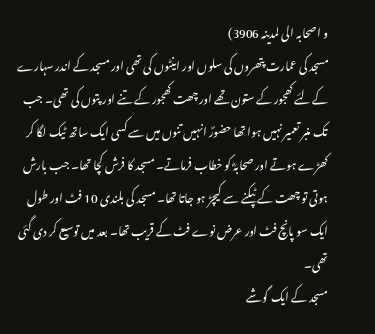و اصحابہ الی لمدینہ 3906)
مسجد کی عمارت پتھروں کی سلوں اور اینٹوں کی تھی اور مسجد کے اندر سہارے کےلئے کھجور کے ستون تھے اور چھت کھجور کے تنے اور پتوں کی تھی۔ جب تک منبر تعمیر نہیں ہوا تھا حضورؐ انہیں تنوں میں سے کسی ایک ساتھ ٹیک لگا کر کھڑے ہوتے اور صحابہؓ کو خطاب فرماتے۔ مسجد کا فرش کچا تھا۔ جب بارش ہوتی تو چھت کے ٹپکنے سے کیچڑ ہو جاتا تھا۔ مسجد کی بلندی 10 فٹ اور طول ایک سو پانچ فٹ اور عرض نوے فٹ کے قریب تھا۔ بعد میں توسیع کر دی گئی تھی۔
مسجد کے ایک گوشے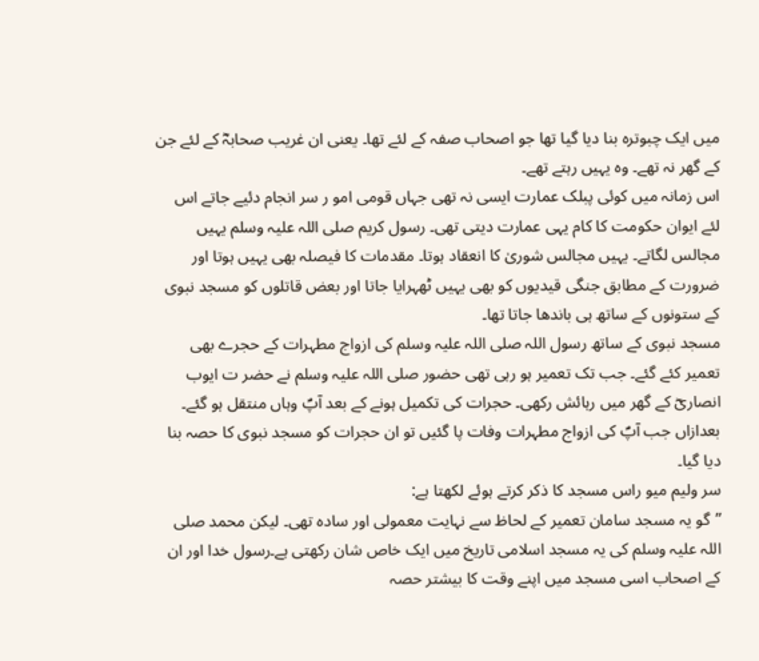میں ایک چبوترہ بنا دیا گیا تھا جو اصحاب صفہ کے لئے تھا۔ یعنی ان غریب صحابہؓ کے لئے جن کے گھر نہ تھے۔ وہ یہیں رہتے تھے۔
اس زمانہ میں کوئی پبلک عمارت ایسی نہ تھی جہاں قومی امو ر سر انجام دئیے جاتے اس لئے ایوان حکومت کا کام یہی عمارت دیتی تھی۔ رسول کریم صلی اللہ علیہ وسلم یہیں مجالس لگاتے۔ یہیں مجالس شوریٰ کا انعقاد ہوتا۔ مقدمات کا فیصلہ بھی یہیں ہوتا اور ضرورت کے مطابق جنگی قیدیوں کو بھی یہیں ٹھہرایا جاتا اور بعض قاتلوں کو مسجد نبوی کے ستونوں کے ساتھ ہی باندھا جاتا تھا۔
مسجد نبوی کے ساتھ رسول اللہ صلی اللہ علیہ وسلم کی ازواج مطہرات کے حجرے بھی تعمیر کئے گئے۔ جب تک تعمیر ہو رہی تھی حضور صلی اللہ علیہ وسلم نے حضر ت ایوب انصاریؓ کے گھر میں رہائش رکھی۔ حجرات کی تکمیل ہونے کے بعد آپؐ وہاں منتقل ہو گئے۔ بعدازاں جب آپؐ کی ازواج مطہرات وفات پا گئیں تو ان حجرات کو مسجد نبوی کا حصہ بنا دیا گیا۔
سر ولیم میو راس مسجد کا ذکر کرتے ہوئے لکھتا ہے:
’’گو یہ مسجد سامان تعمیر کے لحاظ سے نہایت معمولی اور سادہ تھی۔ لیکن محمد صلی اللہ علیہ وسلم کی یہ مسجد اسلامی تاریخ میں ایک خاص شان رکھتی ہے۔رسول خدا اور ان کے اصحاب اسی مسجد میں اپنے وقت کا بیشتر حصہ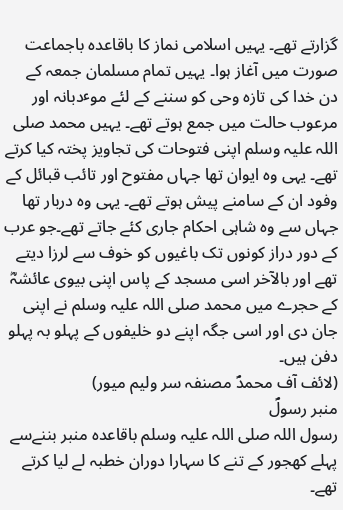گزارتے تھے۔ یہیں اسلامی نماز کا باقاعدہ باجماعت صورت میں آغاز ہوا۔ یہیں تمام مسلمان جمعہ کے دن خدا کی تازہ وحی کو سننے کے لئے موٴدبانہ اور مرعوب حالت میں جمع ہوتے تھے۔ یہیں محمد صلی اللہ علیہ وسلم اپنی فتوحات کی تجاویز پختہ کیا کرتے تھے۔ یہی وہ ایوان تھا جہاں مفتوح اور تائب قبائل کے وفود ان کے سامنے پیش ہوتے تھے۔ یہی وہ دربار تھا جہاں سے وہ شاہی احکام جاری کئے جاتے تھے۔جو عرب کے دور دراز کونوں تک باغیوں کو خوف سے لرزا دیتے تھے اور بالآخر اسی مسجد کے پاس اپنی بیوی عائشہؓ کے حجرے میں محمد صلی اللہ علیہ وسلم نے اپنی جان دی اور اسی جگہ اپنے دو خلیفوں کے پہلو بہ پہلو دفن ہیں۔
(لائف آف محمدؐ مصنفہ سر ولیم میور)
منبر رسولؐ
رسول اللہ صلی اللہ علیہ وسلم باقاعدہ منبر بننےسے پہلے کھجور کے تنے کا سہارا دوران خطبہ لے لیا کرتے تھے۔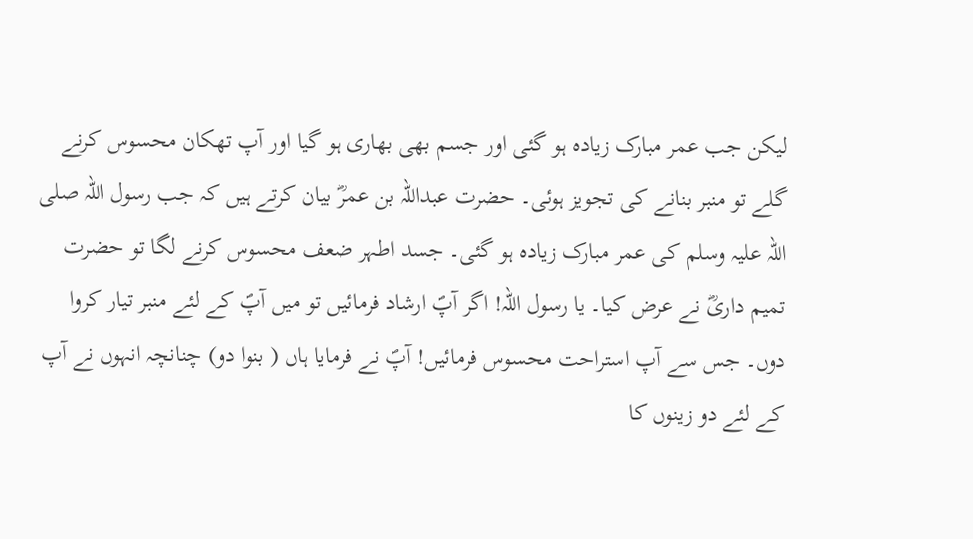لیکن جب عمر مبارک زیادہ ہو گئی اور جسم بھی بھاری ہو گیا اور آپ تھکان محسوس کرنے گلے تو منبر بنانے کی تجویز ہوئی۔ حضرت عبداللہ بن عمرؓ بیان کرتے ہیں کہ جب رسول اللہ صلی اللہ علیہ وسلم کی عمر مبارک زیادہ ہو گئی۔ جسد اطہر ضعف محسوس کرنے لگا تو حضرت تمیم داریؓ نے عرض کیا۔ یا رسول اللہ! اگر آپؐ ارشاد فرمائیں تو میں آپؐ کے لئے منبر تیار کروا دوں۔ جس سے آپ استراحت محسوس فرمائیں! آپؐ نے فرمایا ہاں ( بنوا دو) چنانچہ انہوں نے آپ کے لئے دو زینوں کا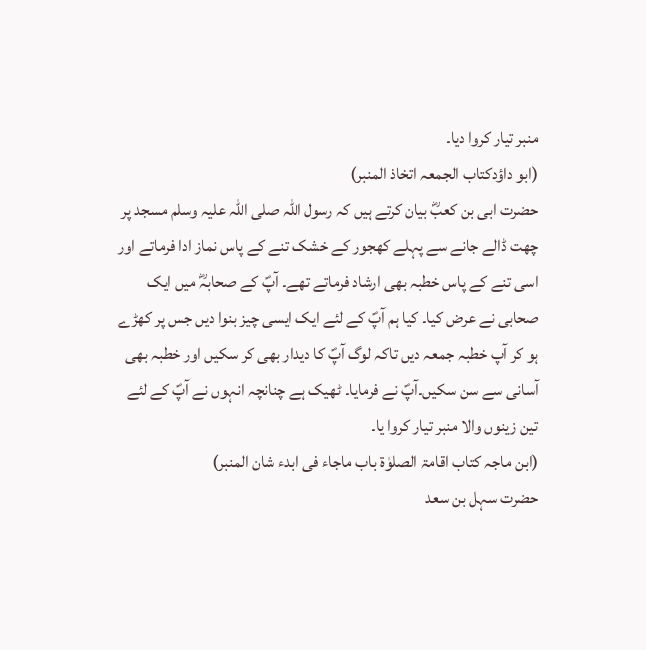منبر تیار کروا دیا۔
(ابو داؤدکتاب الجمعہ اتخاذ المنبر)
حضرت ابی بن کعبؓ بیان کرتے ہیں کہ رسول اللہ صلی اللہ علیہ وسلم مسجد پر چھت ڈالے جانے سے پہلے کھجور کے خشک تنے کے پاس نماز ادا فرماتے اور اسی تنے کے پاس خطبہ بھی ارشاد فرماتے تھے۔ آپؐ کے صحابہؓ میں ایک صحابی نے عرض کیا۔ کیا ہم آپؐ کے لئے ایک ایسی چیز بنوا دیں جس پر کھڑے ہو کر آپ خطبہ جمعہ دیں تاکہ لوگ آپؐ کا دیدار بھی کر سکیں اور خطبہ بھی آسانی سے سن سکیں۔آپؐ نے فرمایا۔ ٹھیک ہے چنانچہ انہوں نے آپؐ کے لئے تین زینوں والا منبر تیار کروا یا۔
(ابن ماجہ کتاب اقامۃ الصلوٰۃ باب ماجاء فی ابدء شان المنبر)
حضرت سہل بن سعد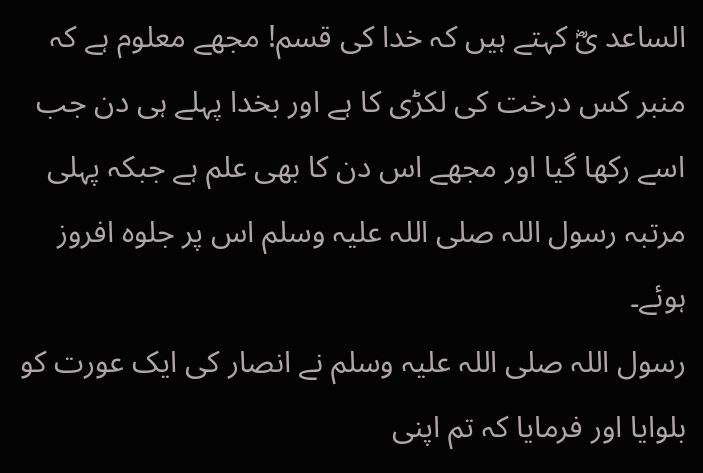الساعد یؓ کہتے ہیں کہ خدا کی قسم! مجھے معلوم ہے کہ منبر کس درخت کی لکڑی کا ہے اور بخدا پہلے ہی دن جب اسے رکھا گیا اور مجھے اس دن کا بھی علم ہے جبکہ پہلی مرتبہ رسول اللہ صلی اللہ علیہ وسلم اس پر جلوہ افروز ہوئے۔
رسول اللہ صلی اللہ علیہ وسلم نے انصار کی ایک عورت کو بلوایا اور فرمایا کہ تم اپنی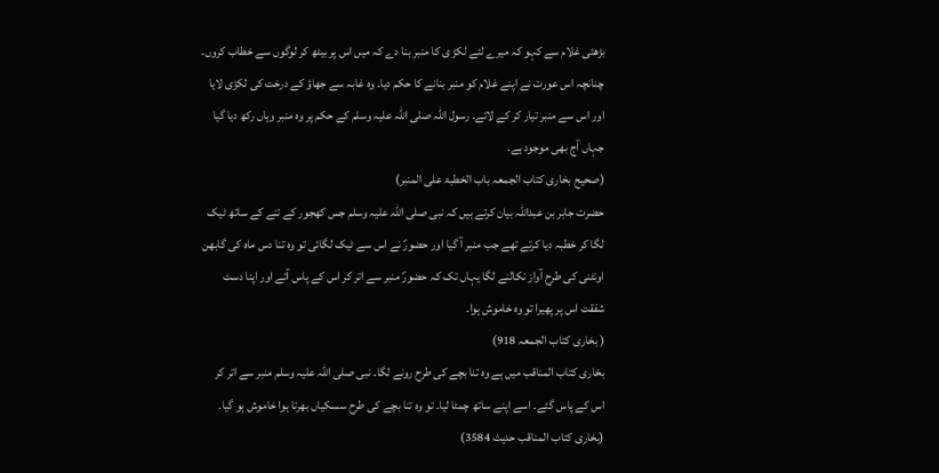بڑھئی غلام سے کہو کہ میرے لئے لکڑ ی کا منبر بنا دے کہ میں اس پر بیٹھ کر لوگوں سے خطاب کروں۔ چنانچہ اس عورت نے اپنے غلام کو منبر بنانے کا حکم دیا۔ وہ غابہ سے جھاؤ کے درخت کی لکڑی لایا اور اس سے منبر تیار کر کے لائے۔ رسول اللہ صلی اللہ علیہ وسلم کے حکم پر وہ منبر وہاں رکھ دیا گیا جہاں آج بھی موجود ہے۔
(صحیح بخاری کتاب الجمعہ باب الخطبۃ علی المنبر)
حضرت جابر بن عبداللہ بیان کرتے ہیں کہ نبی صلی اللہ علیہ وسلم جس کھجور کے تنے کے ساتھ ٹیک لگا کر خطبہ دیا کرتے تھے جب منبر آ گیا اور حضورؐ نے اس سے ٹیک لگائی تو وہ تنا دس ماہ کی گابھن اونٹنی کی طرح آواز نکالنے لگا یہاں تک کہ حضورؐ منبر سے اتر کر اس کے پاس آئے اور اپنا دست شفقت اس پر پھیرا تو وہ خاموش ہوا۔
( بخاری کتاب الجمعہ 918)
بخاری کتاب المناقب میں ہے وہ تنا بچے کی طرح رونے لگا۔ نبی صلی اللہ علیہ وسلم منبر سے اتر کر اس کے پاس گئے۔ اسے اپنے ساتھ چمٹا لیا۔ تو وہ تنا بچے کی طرح سسکیاں بھرتا ہوا خاموش ہو گیا۔
(بخاری کتاب المناقب حدیث 3584)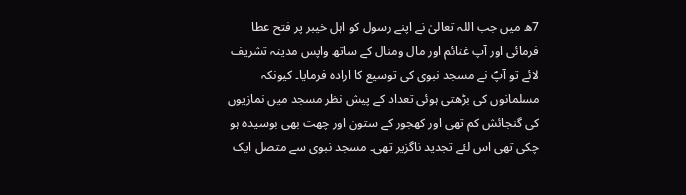7ھ میں جب اللہ تعالیٰ نے اپنے رسول کو اہل خیبر پر فتح عطا فرمائی اور آپ غنائم اور مال ومنال کے ساتھ واپس مدینہ تشریف لائے تو آپؐ نے مسجد نبوی کی توسیع کا ارادہ فرمایا۔ کیونکہ مسلمانوں کی بڑھتی ہوئی تعداد کے پیش نظر مسجد میں نمازیوں کی گنجائش کم تھی اور کھجور کے ستون اور چھت بھی بوسیدہ ہو چکی تھی اس لئے تجدید ناگزیر تھی۔ مسجد نبوی سے متصل ایک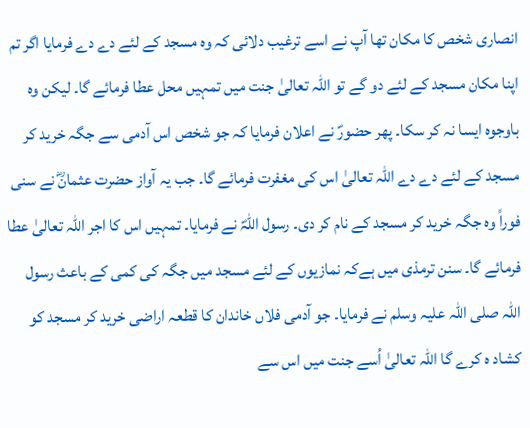انصاری شخص کا مکان تھا آپ نے اسے ترغیب دلائی کہ وہ مسجد کے لئے دے دے فرمایا اگر تم اپنا مکان مسجد کے لئے دو گے تو اللہ تعالیٰ جنت میں تمہیں محل عطا فرمائے گا۔ لیکن وہ باوجوہ ایسا نہ کر سکا۔ پھر حضورؐ نے اعلان فرمایا کہ جو شخص اس آدمی سے جگہ خرید کر مسجد کے لئے دے دے اللہ تعالیٰ اس کی مغفرت فرمائے گا۔ جب یہ آواز حضرت عثمانؓ نے سنی فوراً وہ جگہ خرید کر مسجد کے نام کر دی۔ رسول اللہؐ نے فرمایا۔ تمہیں اس کا اجر اللہ تعالیٰ عطا فرمائے گا۔ سنن ترمذی میں ہےکہ نمازیوں کے لئے مسجد میں جگہ کی کمی کے باعث رسول اللہ صلی اللہ علیہ وسلم نے فرمایا۔ جو آدمی فلاں خاندان کا قطعہ اراضی خرید کر مسجد کو کشاد ہ کرے گا اللہ تعالیٰ اُسے جنت میں اس سے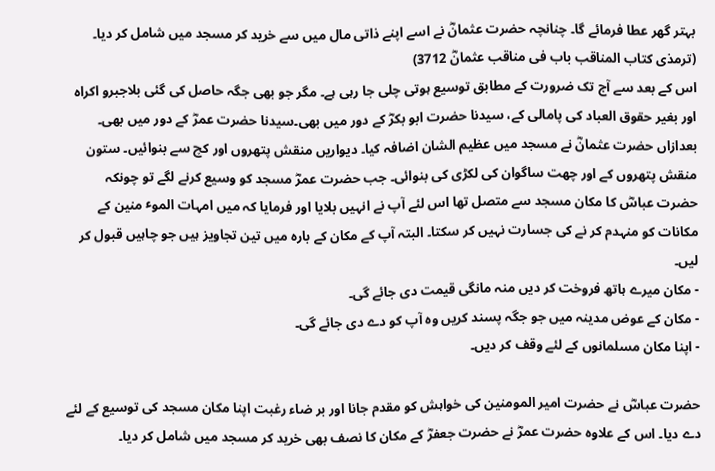بہتر گھر عطا فرمائے گا۔ چنانچہ حضرت عثمانؓ نے اسے اپنے ذاتی مال میں سے خرید کر مسجد میں شامل کر دیا۔
(ترمذی کتاب المناقب باب فی مناقب عثمانؓ 3712)
اس کے بعد سے آج تک ضرورت کے مطابق توسیع ہوتی چلی جا رہی ہے۔ مگر جو بھی جگہ حاصل کی گئی بلاجبرو اکراہ اور بغیر حقوق العباد کی پامالی کے، سیدنا حضرت ابو بکرؓ کے دور میں بھی۔سیدنا حضرت عمرؓ کے دور میں بھی۔ بعدازاں حضرت عثمانؓ نے مسجد میں عظیم الشان اضافہ کیا۔ دیواریں منقش پتھروں اور کچ سے بنوائیں۔ ستون منقش پتھروں کے اور چھت ساگوان کی لکڑی کی بنوائی۔ جب حضرت عمرؓ مسجد کو وسیع کرنے لگے تو چونکہ حضرت عباسؓ کا مکان مسجد سے متصل تھا اس لئے آپ نے انہیں بلایا اور فرمایا کہ میں امہات الموٴ منین کے مکانات کو منہدم کر نے کی جسارت نہیں کر سکتا۔ البتہ آپ کے مکان کے بارہ میں تین تجاویز ہیں جو چاہیں قبول کر لیں۔
- مکان میرے ہاتھ فروخت کر دیں منہ مانگی قیمت دی جائے گی۔
- مکان کے عوض مدینہ میں جو جگہ پسند کریں وہ آپ کو دے دی جائے گی۔
- اپنا مکان مسلمانوں کے لئے وقف کر دیں۔

حضرت عباسؓ نے حضرت امیر المومنین کی خواہش کو مقدم جانا اور بر ضاء رغبت اپنا مکان مسجد کی توسیع کے لئے دے دیا۔ اس کے علاوہ حضرت عمرؓ نے حضرت جعفرؓ کے مکان کا نصف بھی خرید کر مسجد میں شامل کر دیا۔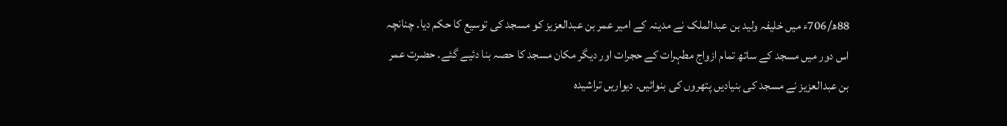88ھ/706ء میں خلیفہ ولید بن عبدالملک نے مدینہ کے امیر عمر بن عبدالعزیز کو مسجد کی توسیع کا حکم دیا۔ چنانچہ اس دور میں مسجد کے ساتھ تمام ازواج مطہرات کے حجرات اور دیگر مکان مسجد کا حصہ بنا دئیے گئے۔ حضرت عمر بن عبدالعزیز نے مسجد کی بنیادیں پتھروں کی بنوائیں۔ دیواریں تراشیدہ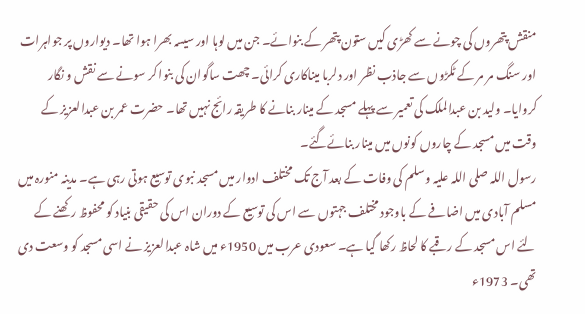منقش پتھروں کی چونے سے کھڑی کیں ستون پتھر کے بنوائے۔ جن میں لوہا اور سیسہ بھرا ہوا تھا۔ دیواروں پر جواہرات اور سنگ مر مر کے ٹکڑوں سے جاذب نظر اور دلربا میناکاری کرائی۔ چھت ساگوان کی بنوا کر سونے سے نقش و نگار کروایا۔ ولید بن عبدالملک کی تعمیر سے پہلے مسجد کے مینار بنانے کا طریقہ رائج نہیں تھا۔ حضرت عمر بن عبدالعزیز کے وقت میں مسجد کے چاروں کونوں میں مینار بنائےگئے۔
رسول اللہ صلی اللہ علیہ وسلم کی وفات کے بعد آج تک مختلف ادوار میں مسجد نبوی توسیع ہوتی رہی ہے۔ مدینہ منورہ میں مسلم آبادی میں اضافے کے باوجود مختلف جہتوں سے اس کی توسیع کے دوران اس کی حقیقی بنیاد کو محفوظ رکھنے کے لئے اس مسجد کے رقبے کا لحاظ رکھا گیا ہے۔ سعودی عرب میں 1950ء میں شاہ عبدالعزیز نے اسی مسجد کو وسعت دی تھی۔ 1973ء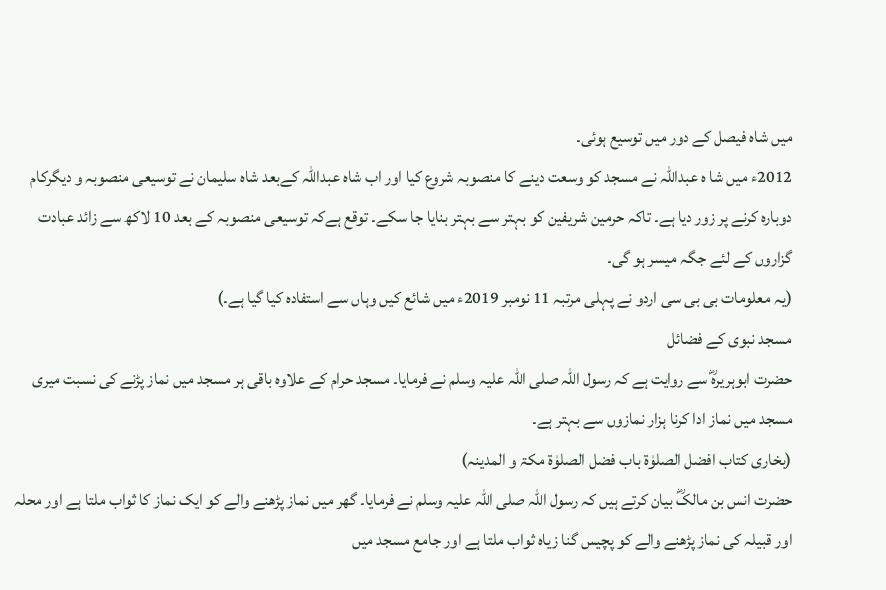میں شاہ فیصل کے دور میں توسیع ہوئی۔
2012ء میں شا ہ عبداللہ نے مسجد کو وسعت دینے کا منصوبہ شروع کیا اور اب شاہ عبداللہ کےبعد شاہ سلیمان نے توسیعی منصوبہ و دیگرکام دوبارہ کرنے پر زور دیا ہے۔ تاکہ حرمین شریفین کو بہتر سے بہتر بنایا جا سکے۔ توقع ہےکہ توسیعی منصوبہ کے بعد 10 لاکھ سے زائد عبادت گزاروں کے لئے جگہ میسر ہو گی۔
(یہ معلومات بی بی سی اردو نے پہلی مرتبہ 11 نومبر 2019ء میں شائع کیں وہاں سے استفادہ کیا گیا ہے۔)
مسجد نبوی کے فضائل
حضرت ابوہریرہؓ سے روایت ہے کہ رسول اللہ صلی اللہ علیہ وسلم نے فرمایا۔ مسجد حرام کے علاوہ باقی ہر مسجد میں نماز پڑنے کی نسبت میری مسجد میں نماز ادا کرنا ہزار نمازوں سے بہتر ہے۔
(بخاری کتاب افضل الصلوٰۃ باب فضل الصلوٰۃ مکۃ و المدینہ)
حضرت انس بن مالکؓ بیان کرتے ہیں کہ رسول اللہ صلی اللہ علیہ وسلم نے فرمایا۔ گھر میں نماز پڑھنے والے کو ایک نماز کا ثواب ملتا ہے اور محلہ اور قبیلہ کی نماز پڑھنے والے کو پچیس گنا زیاہ ثواب ملتا ہے اور جامع مسجد میں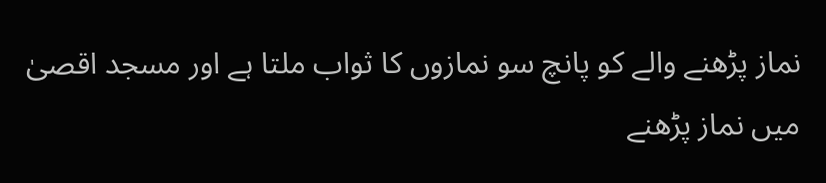نماز پڑھنے والے کو پانچ سو نمازوں کا ثواب ملتا ہے اور مسجد اقصیٰ میں نماز پڑھنے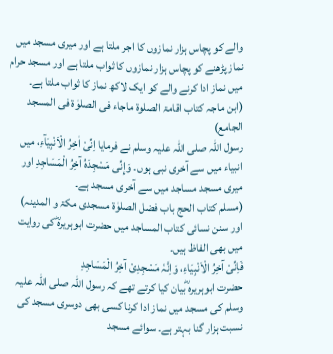والے کو پچاس ہزار نمازوں کا اجر ملتا ہے اور میری مسجد میں نماز پڑھنے کو پچاس ہزار نمازوں کا ثواب ملتا ہے اور مسجد حرام میں نماز ادا کرنے والے کو ایک لاکھ نماز کا ثواب ملتا ہے۔
(ابن ماجہ کتاب اقامۃ الصلوۃ ماجاء فی الصلوٰۃ فی المسجد الجامع)
رسول اللہ صلی اللہ علیہ وسلم نے فرمایا اِنِّیْ اٰخِرُ الْاَنْبِیَآءِ، میں انبیاء میں سے آخری نبی ہوں۔ وَإِنِّی مَسْجِدَهُ آخِرُ الْمَسَاجِدِ اور میری مسجد مساجد میں سے آخری مسجد ہے۔
(مسلم کتاب الحج باب فضل الصلوٰۃ مسجدی مکۃ و المدینہ)
اور سنن نسائی کتاب المساجد میں حضرت ابوہریرہؓ کی روایت میں بھی الفاظ ہیں۔
فَاِنِّیْ آخِرُ الْاَنْبِیَاءِ، وَاِنَّہٗ مَسْجِدِیْ آخِرُ الْمَسَاجِدِ
حضرت ابوہریرہ ؓبیان کیا کرتے تھے کہ رسول اللہ صلی اللہ علیہ وسلم کی مسجد میں نماز ادا کرنا کسی بھی دوسری مسجد کی نسبت ہزار گنا بہتر ہے۔ سوائے مسجد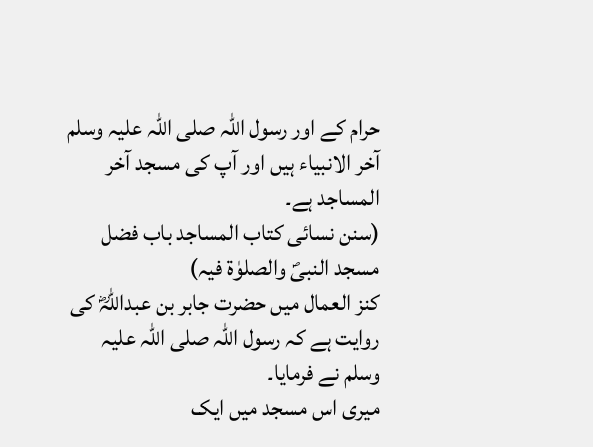حرام کے اور رسول اللہ صلی اللہ علیہ وسلم آخر الانبیاء ہیں اور آپ کی مسجد آخر المساجد ہے۔
(سنن نسائی کتاب المساجد باب فضل مسجد النبیؐ والصلوٰۃ فیہ)
کنز العمال میں حضرت جابر بن عبداللہؓ کی روایت ہے کہ رسول اللہ صلی اللہ علیہ وسلم نے فرمایا۔
میری اس مسجد میں ایک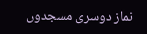نماز دوسری مسجدوں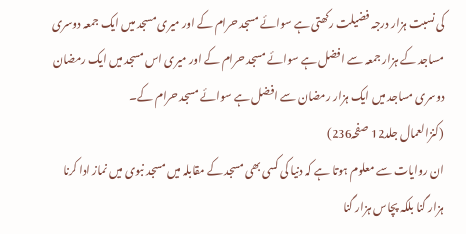کی نسبت ہزار درجہ فضیلت رکھتی ہے سوائے مسجد حرام کے اور میری مسجد میں ایک جمعہ دوسری مساجد کے ہزار جمعہ سے افضل ہے سوائے مسجد حرام کے اور میری اس مسجد میں ایک رمضان دوسری مساجد میں ایک ہزار رمضان سے افضل ہے سوائے مسجد حرام کے۔
(کنزالعمال جلد12 صفحہ236)
ان روایات سے معلوم ہوتا ہے کہ دنیا کی کسی بھی مسجد کے مقابلہ میں مسجد نبوی میں نماز ادا کرنا ہزار گنا بلکہ پچاس ہزار گنا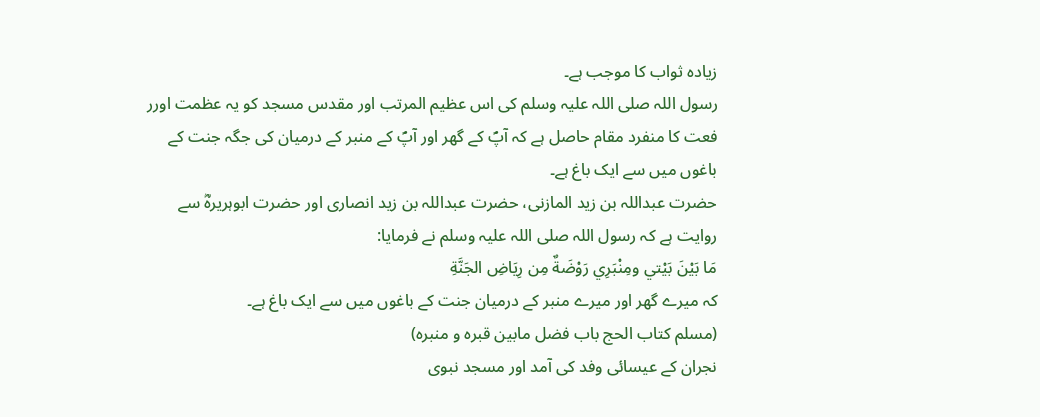زیادہ ثواب کا موجب ہے۔
رسول اللہ صلی اللہ علیہ وسلم کی اس عظیم المرتب اور مقدس مسجد کو یہ عظمت اورر فعت کا منفرد مقام حاصل ہے کہ آپؐ کے گھر اور آپؐ کے منبر کے درمیان کی جگہ جنت کے باغوں میں سے ایک باغ ہے۔
حضرت عبداللہ بن زید المازنی، حضرت عبداللہ بن زید انصاری اور حضرت ابوہریرہؓ سے روایت ہے کہ رسول اللہ صلی اللہ علیہ وسلم نے فرمایا:
مَا بَيْنَ بَيْتي ومِنْبَرِي رَوْضَةٌ مِن رِيَاضِ الجَنَّةِ
کہ میرے گھر اور میرے منبر کے درمیان جنت کے باغوں میں سے ایک باغ ہے۔
(مسلم کتاب الحج باب فضل مابین قبرہ و منبرہ)
نجران کے عیسائی وفد کی آمد اور مسجد نبوی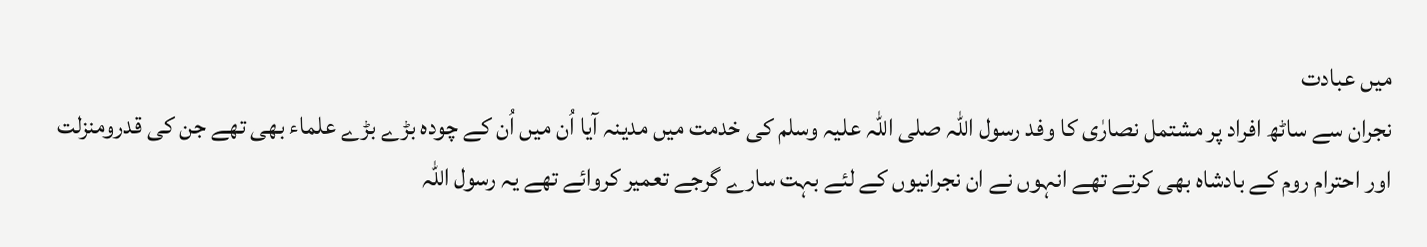میں عبادت
نجران سے ساٹھ افراد پر مشتمل نصارٰی کا وفد رسول اللہ صلی اللہ علیہ وسلم کی خدمت میں مدینہ آیا اُن میں اُن کے چودہ بڑے بڑے علماء بھی تھے جن کی قدرومنزلت اور احترام روم کے بادشاہ بھی کرتے تھے انہوں نے ان نجرانیوں کے لئے بہت سارے گرجے تعمیر کروائے تھے یہ رسول اللہ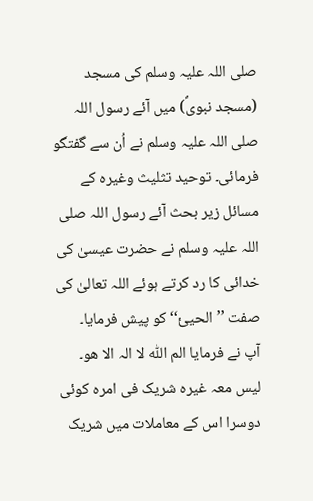صلی اللہ علیہ وسلم کی مسجد (مسجد نبویؐ) میں آئے رسول اللہ صلی اللہ علیہ وسلم نے اُن سے گفتگو فرمائی۔ توحید تثلیث وغیرہ کے مسائل زیر بحث آئے رسول اللہ صلی اللہ علیہ وسلم نے حضرت عیسیٰ کی خدائی کا رد کرتے ہوئے اللہ تعالیٰ کی صفت ’’الحیئ‘‘ کو پیش فرمایا۔
آپ نے فرمایا الم اللّٰہ لا الہ الا ھو۔ لیس معہ غیرہ شریک فی امرہ کوئی دوسرا اس کے معاملات میں شریک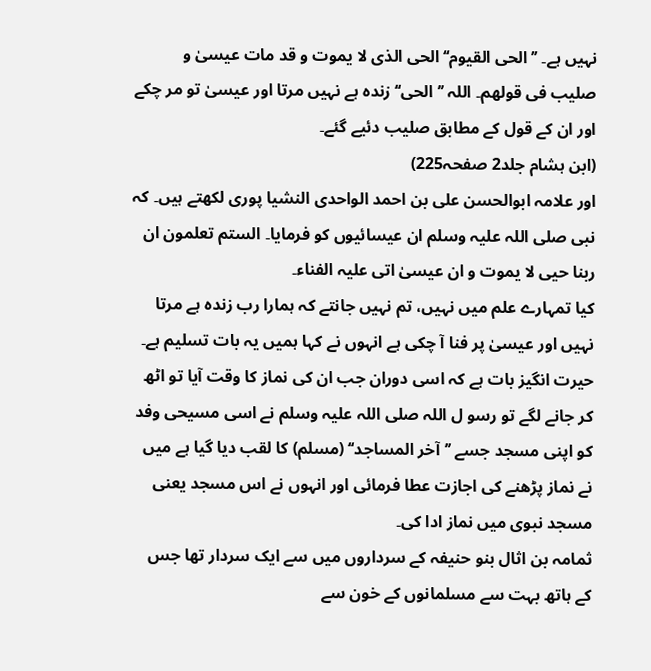نہیں ہے۔ ’’الحی القیوم‘‘ الحی الذی لا یموت و قد مات عیسیٰ و صلیب فی قولھم۔ اللہ ’’الحی‘‘ زندہ ہے نہیں مرتا اور عیسیٰ تو مر چکے اور ان کے قول کے مطابق صلیب دئیے گئے۔
(ابن ہشام جلد2 صفحہ225)
اور علامہ ابوالحسن علی بن احمد الواحدی النشیا پوری لکھتے ہیں۔ کہ نبی صلی اللہ علیہ وسلم ان عیسائیوں کو فرمایا۔ الستم تعلمون ان ربنا حیی لا یموت و ان عیسیٰ اتی علیہ الفناء۔
کیا تمہارے علم میں نہیں، تم نہیں جانتے کہ ہمارا رب زندہ ہے مرتا نہیں اور عیسیٰ پر فنا آ چکی ہے انہوں نے کہا ہمیں یہ بات تسلیم ہے۔
حیرت انگیز بات ہے کہ اسی دوران جب ان کی نماز کا وقت آیا تو اٹھ کر جانے لگے تو رسو ل اللہ صلی اللہ علیہ وسلم نے اسی مسیحی وفد کو اپنی مسجد جسے ’’آخر المساجد‘‘ (مسلم) کا لقب دیا گیا ہے میں نے نماز پڑھنے کی اجازت عطا فرمائی اور انہوں نے اس مسجد یعنی مسجد نبوی میں نماز ادا کی۔
ثمامہ بن اثال بنو حنیفہ کے سرداروں میں سے ایک سردار تھا جس کے ہاتھ بہت سے مسلمانوں کے خون سے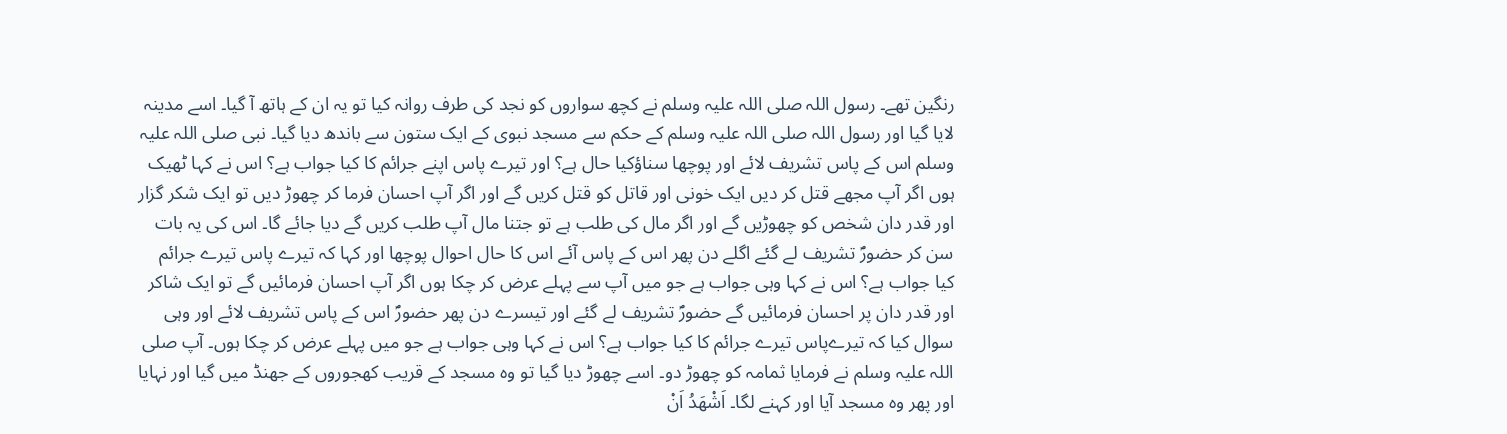رنگین تھے۔ رسول اللہ صلی اللہ علیہ وسلم نے کچھ سواروں کو نجد کی طرف روانہ کیا تو یہ ان کے ہاتھ آ گیا۔ اسے مدینہ لایا گیا اور رسول اللہ صلی اللہ علیہ وسلم کے حکم سے مسجد نبوی کے ایک ستون سے باندھ دیا گیا۔ نبی صلی اللہ علیہ وسلم اس کے پاس تشریف لائے اور پوچھا سناؤکیا حال ہے؟ اور تیرے پاس اپنے جرائم کا کیا جواب ہے؟ اس نے کہا ٹھیک ہوں اگر آپ مجھے قتل کر دیں ایک خونی اور قاتل کو قتل کریں گے اور اگر آپ احسان فرما کر چھوڑ دیں تو ایک شکر گزار اور قدر دان شخص کو چھوڑیں گے اور اگر مال کی طلب ہے تو جتنا مال آپ طلب کریں گے دیا جائے گا۔ اس کی یہ بات سن کر حضورؐ تشریف لے گئے اگلے دن پھر اس کے پاس آئے اس کا حال احوال پوچھا اور کہا کہ تیرے پاس تیرے جرائم کیا جواب ہے؟ اس نے کہا وہی جواب ہے جو میں آپ سے پہلے عرض کر چکا ہوں اگر آپ احسان فرمائیں گے تو ایک شاکر اور قدر دان پر احسان فرمائیں گے حضورؐ تشریف لے گئے اور تیسرے دن پھر حضورؐ اس کے پاس تشریف لائے اور وہی سوال کیا کہ تیرےپاس تیرے جرائم کا کیا جواب ہے؟ اس نے کہا وہی جواب ہے جو میں پہلے عرض کر چکا ہوں۔ آپ صلی اللہ علیہ وسلم نے فرمایا ثمامہ کو چھوڑ دو۔ اسے چھوڑ دیا گیا تو وہ مسجد کے قریب کھجوروں کے جھنڈ میں گیا اور نہایا اور پھر وہ مسجد آیا اور کہنے لگا۔ اَشْھَدُ اَنْ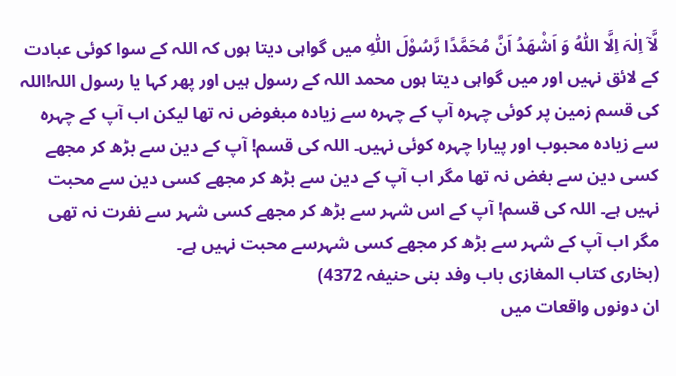لَّآ اِلٰہَ اِلَّا اللّٰہُ وَ اَشْھَدُ اَنَّ مُحَمَّدًا رَّسُوْلَ اللّٰہِ میں گواہی دیتا ہوں کہ اللہ کے سوا کوئی عبادت کے لائق نہیں اور میں گواہی دیتا ہوں محمد اللہ کے رسول ہیں اور پھر کہا یا رسول اللہ!اللہ کی قسم زمین پر کوئی چہرہ آپ کے چہرہ سے زیادہ مبغوض نہ تھا لیکن اب آپ کے چہرہ سے زیادہ محبوب اور پیارا چہرہ کوئی نہیں۔ اللہ کی قسم! آپ کے دین سے بڑھ کر مجھے کسی دین سے بغض نہ تھا مگر اب آپ کے دین سے بڑھ کر مجھے کسی دین سے محبت نہیں ہے۔ اللہ کی قسم! آپ کے اس شہر سے بڑھ کر مجھے کسی شہر سے نفرت نہ تھی مگر اب آپ کے شہر سے بڑھ کر مجھے کسی شہرسے محبت نہیں ہے۔
(بخاری کتاب المغازی باب وفد بنی حنیفہ 4372)
ان دونوں واقعات میں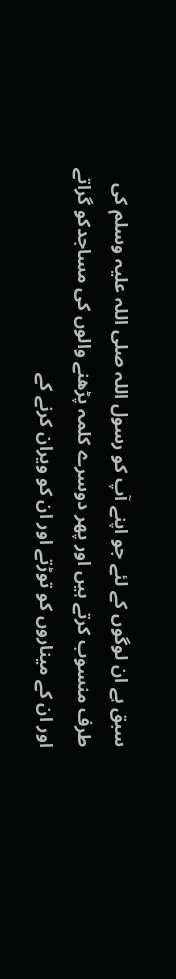سبق ہے ان لوگوں کے لئے جو اپنے آپ کو رسول اللہ صلی اللہ علیہ وسلم کی طرف منسوب کرتے ہیں اور پھر دوسرے کلمہ پڑھنے والوں کی مساجدکو گراتے اور ان کے میناروں کو توڑتے اور ان کو ویران کرنے کے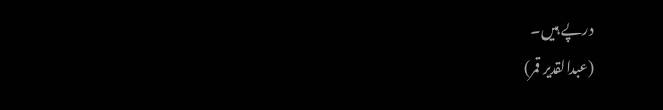درپے ہیں۔
(عبدالقدیر قمر)